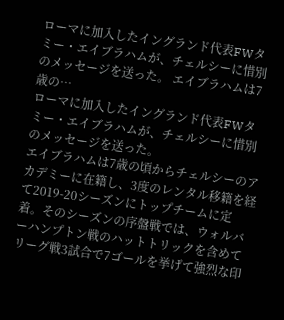ローマに加入したイングランド代表FWタミー・エイブラハムが、チェルシーに惜別のメッセージを送った。 エイブラハムは7歳の…
ローマに加入したイングランド代表FWタミー・エイブラハムが、チェルシーに惜別のメッセージを送った。
エイブラハムは7歳の頃からチェルシーのアカデミーに在籍し、3度のレンタル移籍を経て2019-20シーズンにトップチームに定着。そのシーズンの序盤戦では、ウォルバーハンプトン戦のハットトリックを含めてリーグ戦3試合で7ゴールを挙げて強烈な印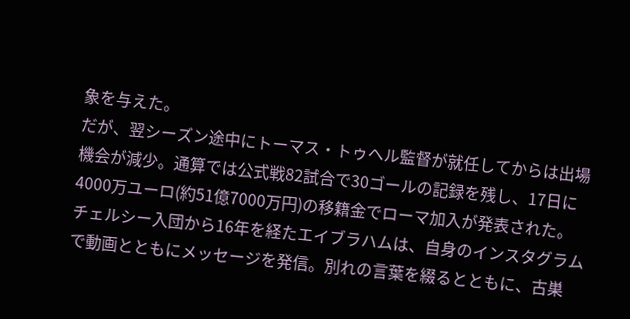象を与えた。
だが、翌シーズン途中にトーマス・トゥヘル監督が就任してからは出場機会が減少。通算では公式戦82試合で30ゴールの記録を残し、17日に4000万ユーロ(約51億7000万円)の移籍金でローマ加入が発表された。
チェルシー入団から16年を経たエイブラハムは、自身のインスタグラムで動画とともにメッセージを発信。別れの言葉を綴るとともに、古巣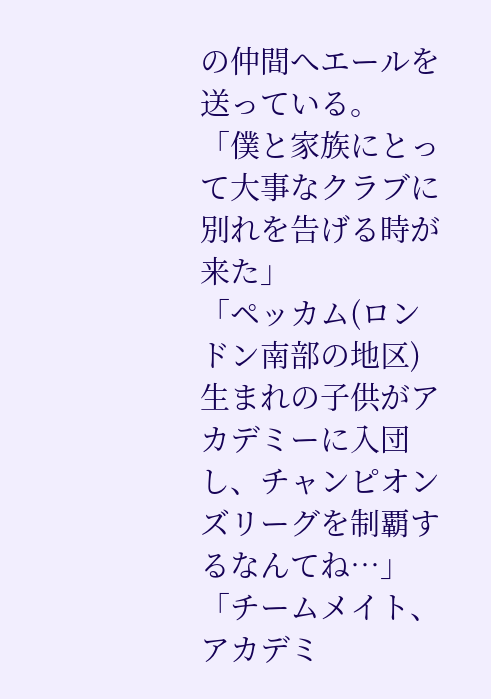の仲間へエールを送っている。
「僕と家族にとって大事なクラブに別れを告げる時が来た」
「ペッカム(ロンドン南部の地区)生まれの子供がアカデミーに入団し、チャンピオンズリーグを制覇するなんてね…」
「チームメイト、アカデミ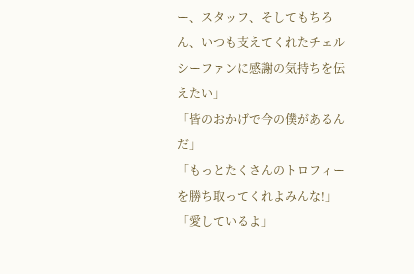ー、スタッフ、そしてもちろん、いつも支えてくれたチェルシーファンに感謝の気持ちを伝えたい」
「皆のおかげで今の僕があるんだ」
「もっとたくさんのトロフィーを勝ち取ってくれよみんな!」
「愛しているよ」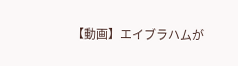【動画】エイブラハムが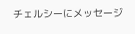チェルシーにメッセージ